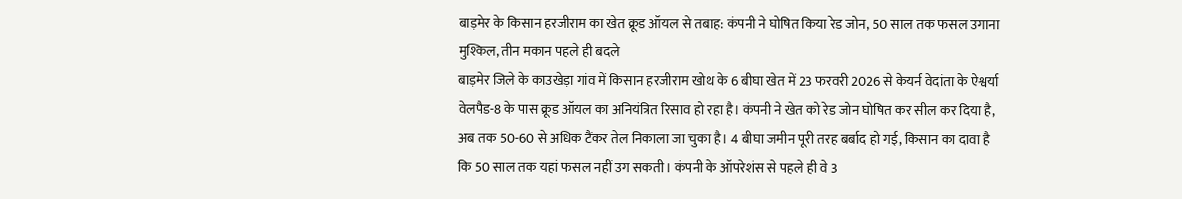बाड़मेर के किसान हरजीराम का खेत क्रूड ऑयल से तबाह: कंपनी ने घोषित किया रेड जोन, 50 साल तक फसल उगाना मुश्किल, तीन मकान पहले ही बदले
बाड़मेर जिले के काउखेड़ा गांव में किसान हरजीराम खोथ के 6 बीघा खेत में 23 फरवरी 2026 से केयर्न वेदांता के ऐश्वर्या वेलपैड-8 के पास क्रूड ऑयल का अनियंत्रित रिसाव हो रहा है। कंपनी ने खेत को रेड जोन घोषित कर सील कर दिया है, अब तक 50-60 से अधिक टैंकर तेल निकाला जा चुका है। 4 बीघा जमीन पूरी तरह बर्बाद हो गई, किसान का दावा है कि 50 साल तक यहां फसल नहीं उग सकती। कंपनी के ऑपरेशंस से पहले ही वे 3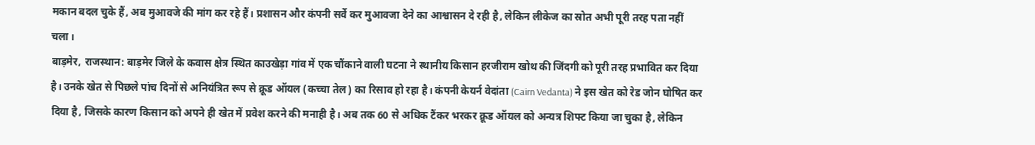मकान बदल चुके हैं, अब मुआवजे की मांग कर रहे हैं। प्रशासन और कंपनी सर्वे कर मुआवजा देने का आश्वासन दे रही है, लेकिन लीकेज का स्रोत अभी पूरी तरह पता नहीं चला।
बाड़मेर, राजस्थान: बाड़मेर जिले के कवास क्षेत्र स्थित काउखेड़ा गांव में एक चौंकाने वाली घटना ने स्थानीय किसान हरजीराम खोथ की जिंदगी को पूरी तरह प्रभावित कर दिया है। उनके खेत से पिछले पांच दिनों से अनियंत्रित रूप से क्रूड ऑयल (कच्चा तेल) का रिसाव हो रहा है। कंपनी केयर्न वेदांता (Cairn Vedanta) ने इस खेत को रेड जोन घोषित कर दिया है, जिसके कारण किसान को अपने ही खेत में प्रवेश करने की मनाही है। अब तक 60 से अधिक टैंकर भरकर क्रूड ऑयल को अन्यत्र शिफ्ट किया जा चुका है, लेकिन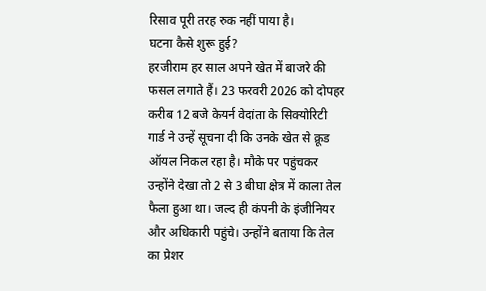रिसाव पूरी तरह रुक नहीं पाया है।
घटना कैसे शुरू हुई?
हरजीराम हर साल अपने खेत में बाजरे की फसल लगाते हैं। 23 फरवरी 2026 को दोपहर करीब 12 बजे केयर्न वेदांता के सिक्योरिटी गार्ड ने उन्हें सूचना दी कि उनके खेत से क्रूड ऑयल निकल रहा है। मौके पर पहुंचकर उन्होंने देखा तो 2 से 3 बीघा क्षेत्र में काला तेल फैला हुआ था। जल्द ही कंपनी के इंजीनियर और अधिकारी पहुंचे। उन्होंने बताया कि तेल का प्रेशर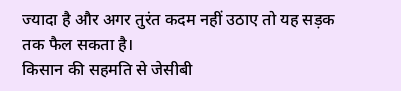ज्यादा है और अगर तुरंत कदम नहीं उठाए तो यह सड़क तक फैल सकता है।
किसान की सहमति से जेसीबी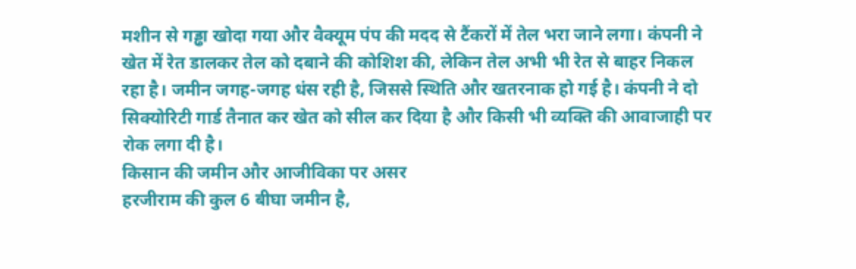मशीन से गड्ढा खोदा गया और वैक्यूम पंप की मदद से टैंकरों में तेल भरा जाने लगा। कंपनी ने खेत में रेत डालकर तेल को दबाने की कोशिश की, लेकिन तेल अभी भी रेत से बाहर निकल रहा है। जमीन जगह-जगह धंस रही है, जिससे स्थिति और खतरनाक हो गई है। कंपनी ने दो सिक्योरिटी गार्ड तैनात कर खेत को सील कर दिया है और किसी भी व्यक्ति की आवाजाही पर रोक लगा दी है।
किसान की जमीन और आजीविका पर असर
हरजीराम की कुल 6 बीघा जमीन है,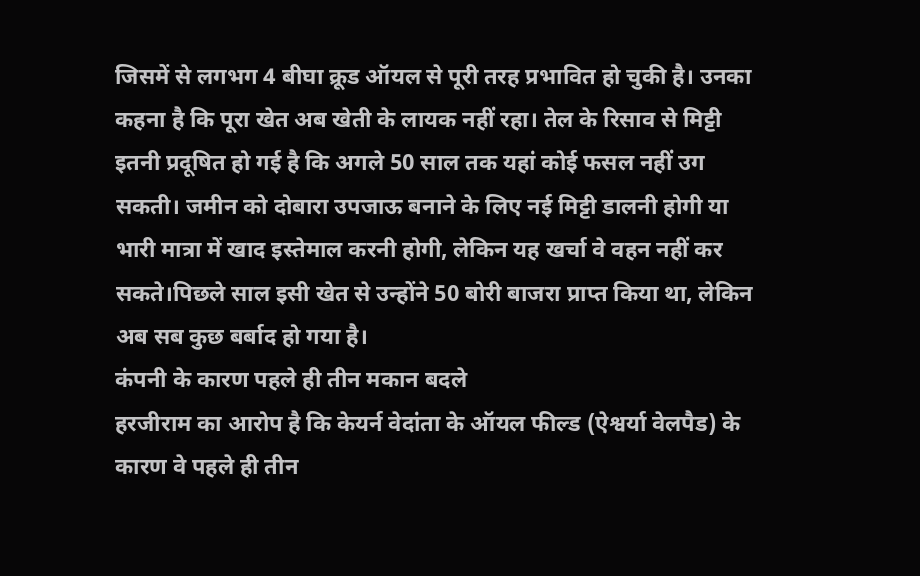जिसमें से लगभग 4 बीघा क्रूड ऑयल से पूरी तरह प्रभावित हो चुकी है। उनका कहना है कि पूरा खेत अब खेती के लायक नहीं रहा। तेल के रिसाव से मिट्टी इतनी प्रदूषित हो गई है कि अगले 50 साल तक यहां कोई फसल नहीं उग सकती। जमीन को दोबारा उपजाऊ बनाने के लिए नई मिट्टी डालनी होगी या भारी मात्रा में खाद इस्तेमाल करनी होगी, लेकिन यह खर्चा वे वहन नहीं कर सकते।पिछले साल इसी खेत से उन्होंने 50 बोरी बाजरा प्राप्त किया था, लेकिन अब सब कुछ बर्बाद हो गया है।
कंपनी के कारण पहले ही तीन मकान बदले
हरजीराम का आरोप है कि केयर्न वेदांता के ऑयल फील्ड (ऐश्वर्या वेलपैड) के कारण वे पहले ही तीन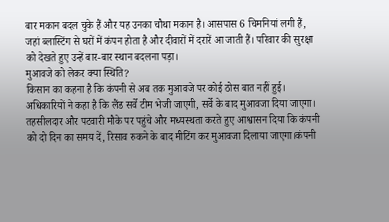बार मकान बदल चुके हैं और यह उनका चौथा मकान है। आसपास 6 चिमनियां लगी हैं, जहां ब्लास्टिंग से घरों में कंपन होता है और दीवारों में दरारें आ जाती हैं। परिवार की सुरक्षा को देखते हुए उन्हें बार-बार स्थान बदलना पड़ा।
मुआवजे को लेकर क्या स्थिति?
किसान का कहना है कि कंपनी से अब तक मुआवजे पर कोई ठोस बात नहीं हुई। अधिकारियों ने कहा है कि लैंड सर्वे टीम भेजी जाएगी, सर्वे के बाद मुआवजा दिया जाएगा। तहसीलदार और पटवारी मौके पर पहुंचे और मध्यस्थता करते हुए आश्वासन दिया कि कंपनी को दो दिन का समय दें, रिसाव रुकने के बाद मीटिंग कर मुआवजा दिलाया जाएगा।कंपनी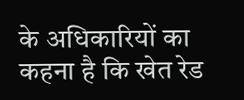के अधिकारियों का कहना है कि खेत रेड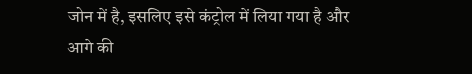जोन में है, इसलिए इसे कंट्रोल में लिया गया है और आगे की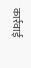कार्रवाई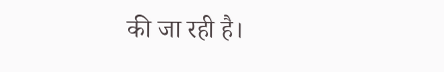की जा रही है।